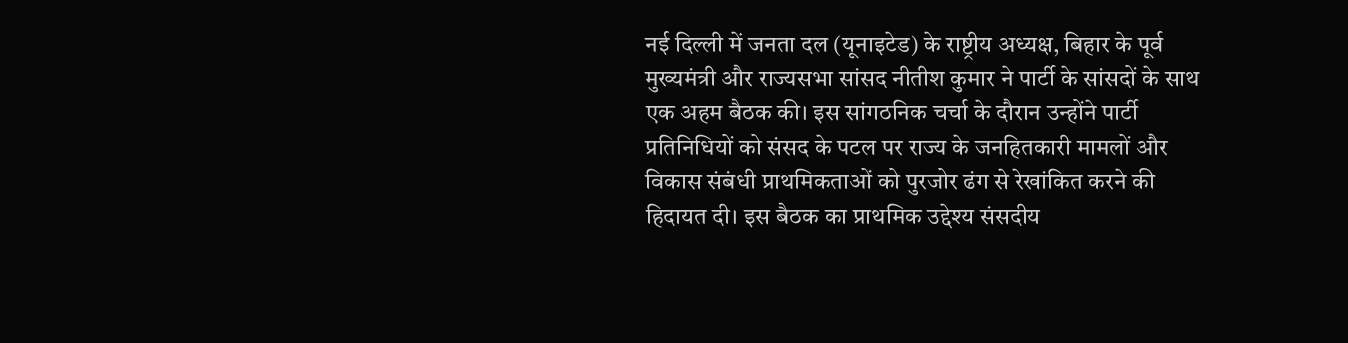नई दिल्ली में जनता दल (यूनाइटेड) के राष्ट्रीय अध्यक्ष, बिहार के पूर्व मुख्यमंत्री और राज्यसभा सांसद नीतीश कुमार ने पार्टी के सांसदों के साथ एक अहम बैठक की। इस सांगठनिक चर्चा के दौरान उन्होंने पार्टी प्रतिनिधियों को संसद के पटल पर राज्य के जनहितकारी मामलों और विकास संबंधी प्राथमिकताओं को पुरजोर ढंग से रेखांकित करने की हिदायत दी। इस बैठक का प्राथमिक उद्देश्य संसदीय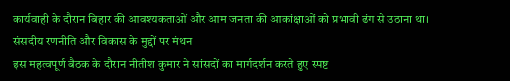कार्यवाही के दौरान बिहार की आवश्यकताओं और आम जनता की आकांक्षाओं को प्रभावी ढंग से उठाना था।
संसदीय रणनीति और विकास के मुद्दों पर मंथन
इस महत्वपूर्ण बैठक के दौरान नीतीश कुमार ने सांसदों का मार्गदर्शन करते हुए स्पष्ट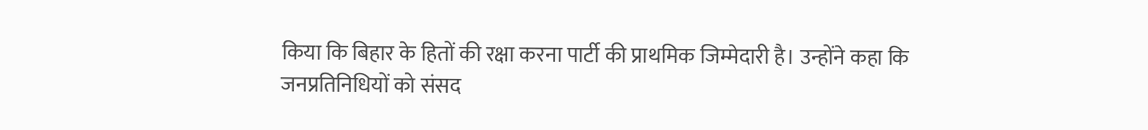किया कि बिहार के हितों की रक्षा करना पार्टी की प्राथमिक जिम्मेदारी है। उन्होंने कहा कि जनप्रतिनिधियों को संसद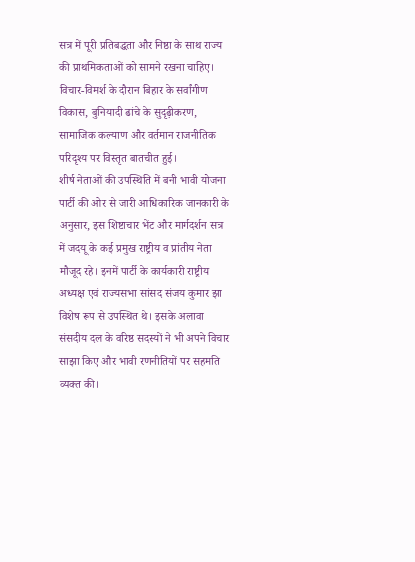सत्र में पूरी प्रतिबद्धता और निष्ठा के साथ राज्य की प्राथमिकताओं को सामने रखना चाहिए। विचार-विमर्श के दौरान बिहार के सर्वांगीण विकास, बुनियादी ढांचे के सुदृढ़ीकरण, सामाजिक कल्याण और वर्तमान राजनीतिक परिदृश्य पर विस्तृत बातचीत हुई।
शीर्ष नेताओं की उपस्थिति में बनी भावी योजना
पार्टी की ओर से जारी आधिकारिक जानकारी के अनुसार, इस शिष्टाचार भेंट और मार्गदर्शन सत्र में जदयू के कई प्रमुख राष्ट्रीय व प्रांतीय नेता मौजूद रहे। इनमें पार्टी के कार्यकारी राष्ट्रीय अध्यक्ष एवं राज्यसभा सांसद संजय कुमार झा विशेष रूप से उपस्थित थे। इसके अलावा संसदीय दल के वरिष्ठ सदस्यों ने भी अपने विचार साझा किए और भावी रणनीतियों पर सहमति व्यक्त की।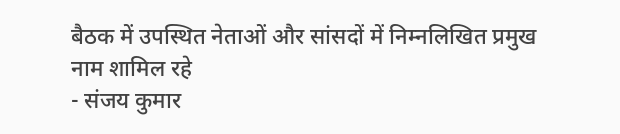बैठक में उपस्थित नेताओं और सांसदों में निम्नलिखित प्रमुख नाम शामिल रहे
- संजय कुमार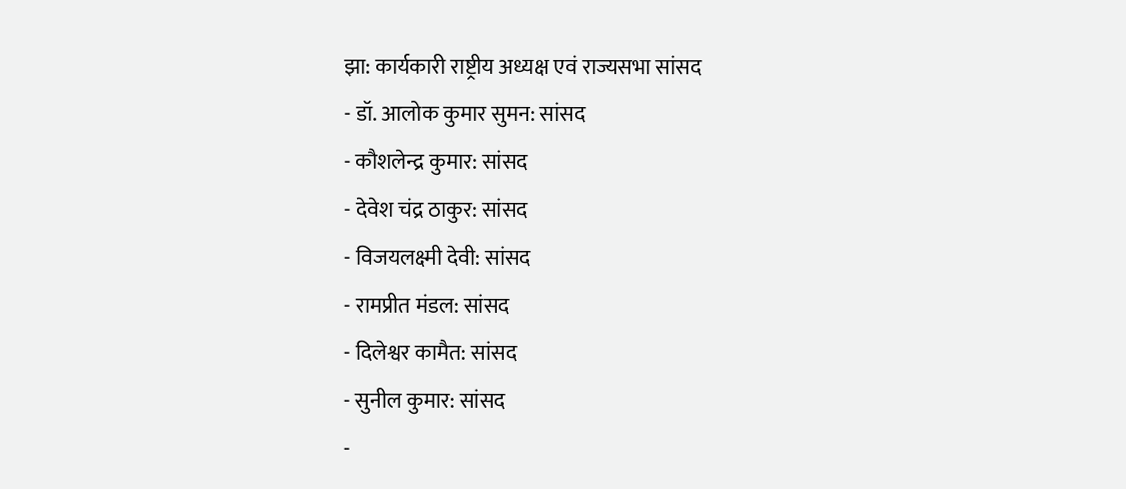झा: कार्यकारी राष्ट्रीय अध्यक्ष एवं राज्यसभा सांसद
- डॉ. आलोक कुमार सुमन: सांसद
- कौशलेन्द्र कुमार: सांसद
- देवेश चंद्र ठाकुर: सांसद
- विजयलक्ष्मी देवी: सांसद
- रामप्रीत मंडल: सांसद
- दिलेश्वर कामैत: सांसद
- सुनील कुमार: सांसद
-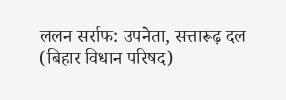ललन सर्राफ: उपनेता, सत्तारूढ़ दल (बिहार विधान परिषद)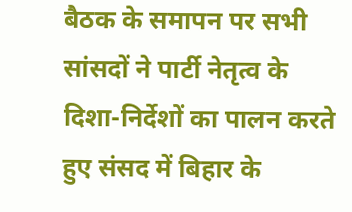बैठक के समापन पर सभी सांसदों ने पार्टी नेतृत्व के दिशा-निर्देशों का पालन करते हुए संसद में बिहार के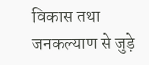विकास तथा जनकल्याण से जुड़े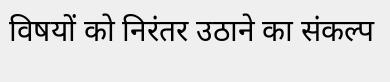विषयों को निरंतर उठाने का संकल्प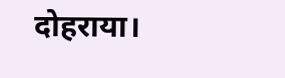दोहराया।